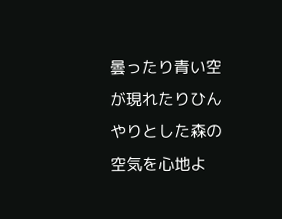曇ったり青い空が現れたりひんやりとした森の空気を心地よ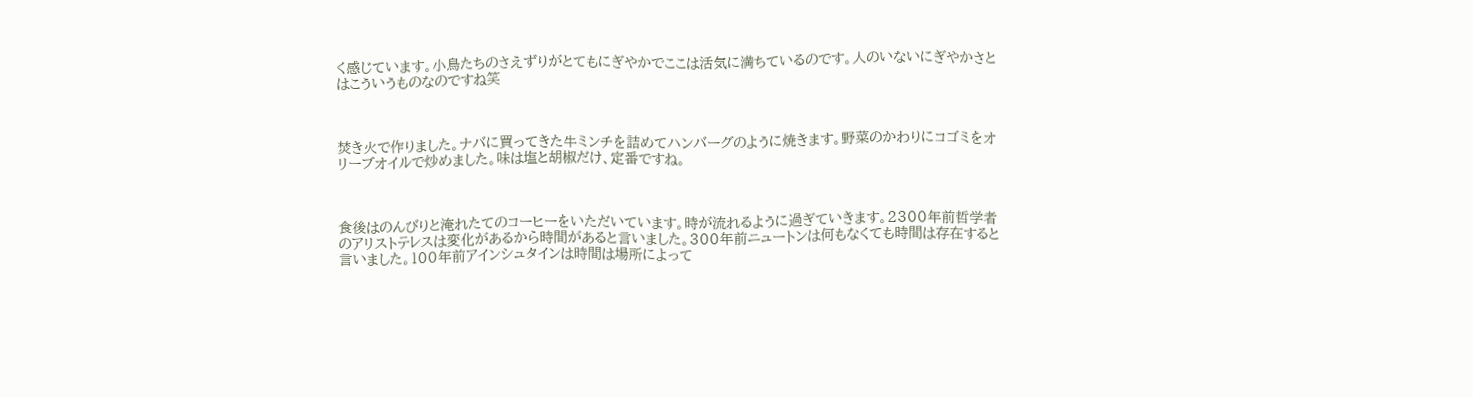く感じています。小鳥たちのさえずりがとてもにぎやかでここは活気に満ちているのです。人のいないにぎやかさとはこういうものなのですね笑



焚き火で作りました。ナバに買ってきた牛ミンチを詰めてハンバーグのように焼きます。野菜のかわりにコゴミをオリーブオイルで炒めました。味は塩と胡椒だけ、定番ですね。



食後はのんびりと淹れたてのコーヒーをいただいています。時が流れるように過ぎていきます。2300年前哲学者のアリストテレスは変化があるから時間があると言いました。300年前ニュートンは何もなくても時間は存在すると言いました。100年前アインシュタインは時間は場所によって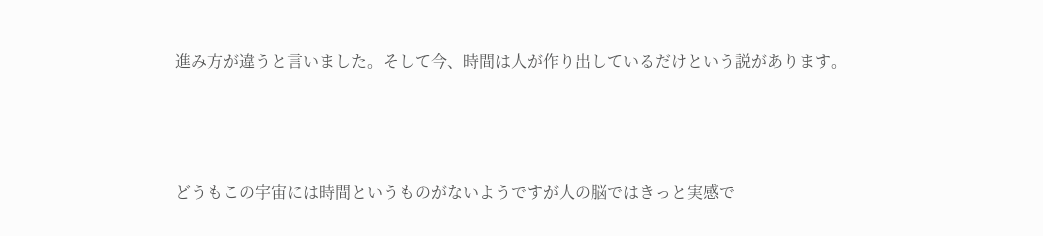進み方が違うと言いました。そして今、時間は人が作り出しているだけという説があります。



どうもこの宇宙には時間というものがないようですが人の脳ではきっと実感で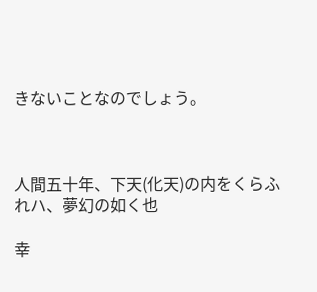きないことなのでしょう。



人間五十年、下天(化天)の内をくらふれハ、夢幻の如く也

幸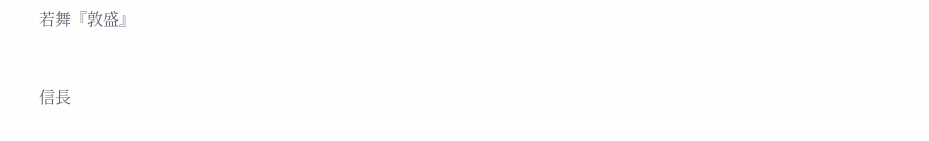若舞『敦盛』



信長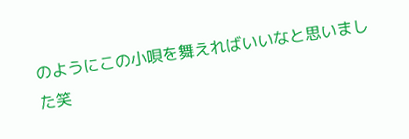のようにこの小唄を舞えればいいなと思いました笑